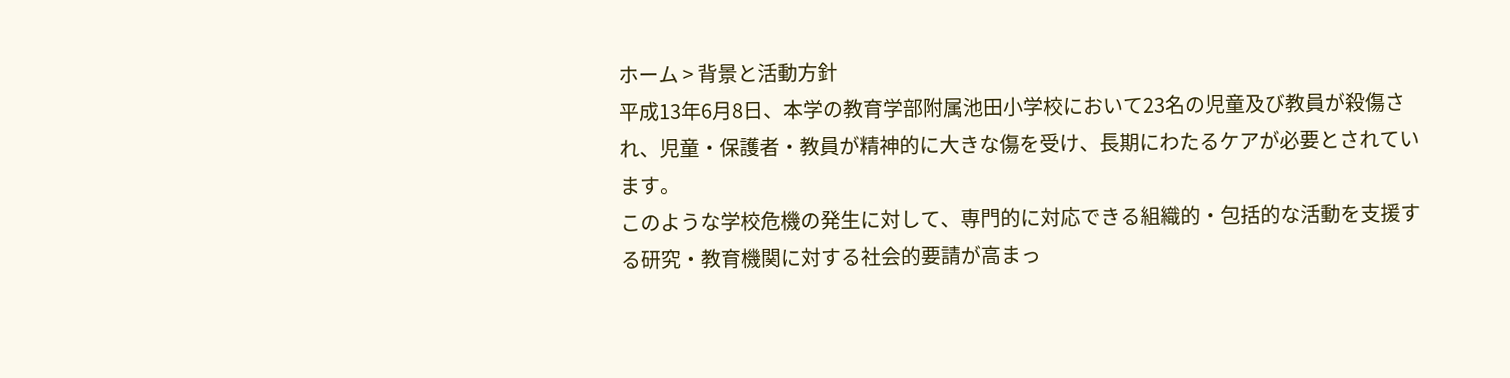ホーム > 背景と活動方針
平成13年6月8日、本学の教育学部附属池田小学校において23名の児童及び教員が殺傷され、児童・保護者・教員が精神的に大きな傷を受け、長期にわたるケアが必要とされています。
このような学校危機の発生に対して、専門的に対応できる組織的・包括的な活動を支援する研究・教育機関に対する社会的要請が高まっ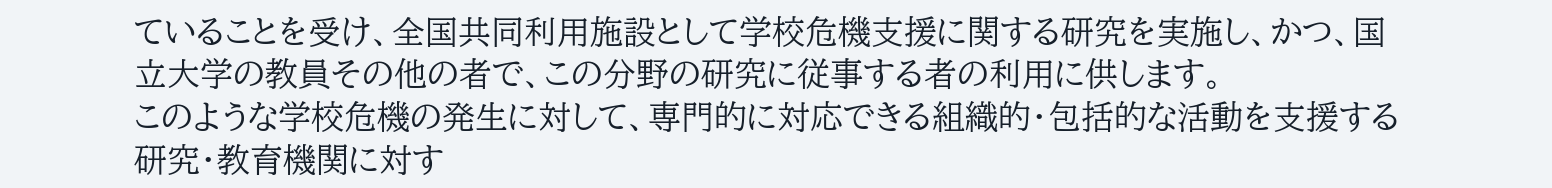ていることを受け、全国共同利用施設として学校危機支援に関する研究を実施し、かつ、国立大学の教員その他の者で、この分野の研究に従事する者の利用に供します。
このような学校危機の発生に対して、専門的に対応できる組織的・包括的な活動を支援する研究・教育機関に対す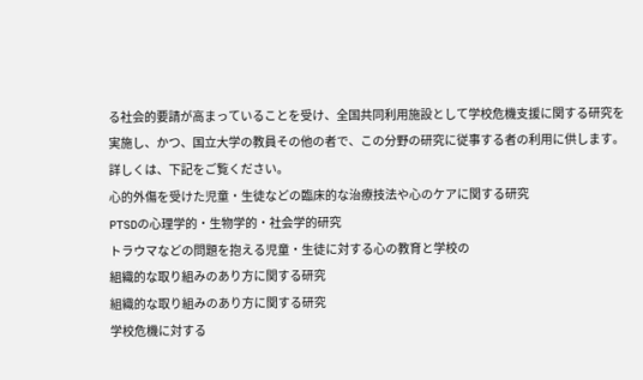る社会的要請が高まっていることを受け、全国共同利用施設として学校危機支援に関する研究を実施し、かつ、国立大学の教員その他の者で、この分野の研究に従事する者の利用に供します。
詳しくは、下記をご覧ください。
心的外傷を受けた児童・生徒などの臨床的な治療技法や心のケアに関する研究
PTSDの心理学的・生物学的・社会学的研究
トラウマなどの問題を抱える児童・生徒に対する心の教育と学校の
組織的な取り組みのあり方に関する研究
組織的な取り組みのあり方に関する研究
学校危機に対する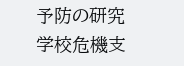予防の研究
学校危機支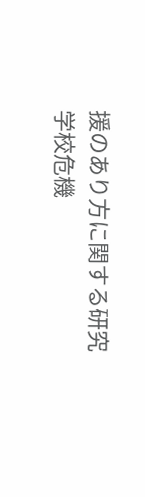援のあり方に関する研究
学校危機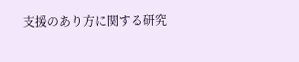支援のあり方に関する研究